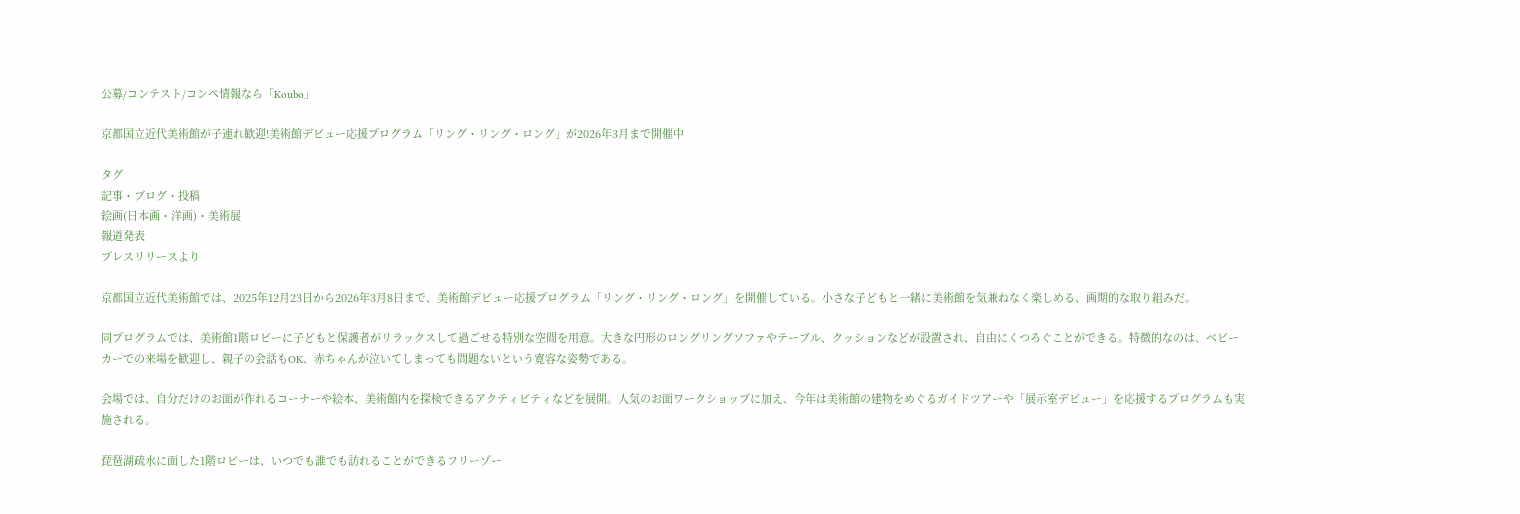公募/コンテスト/コンペ情報なら「Koubo」

京都国立近代美術館が子連れ歓迎!美術館デビュー応援プログラム「リング・リング・ロング」が2026年3月まで開催中

タグ
記事・ブログ・投稿
絵画(日本画・洋画)・美術展
報道発表
プレスリリースより

京都国立近代美術館では、2025年12月23日から2026年3月8日まで、美術館デビュー応援プログラム「リング・リング・ロング」を開催している。小さな子どもと一緒に美術館を気兼ねなく楽しめる、画期的な取り組みだ。

同プログラムでは、美術館1階ロビーに子どもと保護者がリラックスして過ごせる特別な空間を用意。大きな円形のロングリングソファやテーブル、クッションなどが設置され、自由にくつろぐことができる。特徴的なのは、ベビーカーでの来場を歓迎し、親子の会話もOK、赤ちゃんが泣いてしまっても問題ないという寛容な姿勢である。

会場では、自分だけのお面が作れるコーナーや絵本、美術館内を探検できるアクティビティなどを展開。人気のお面ワークショップに加え、今年は美術館の建物をめぐるガイドツアーや「展示室デビュー」を応援するプログラムも実施される。

琵琶湖疏水に面した1階ロビーは、いつでも誰でも訪れることができるフリーゾー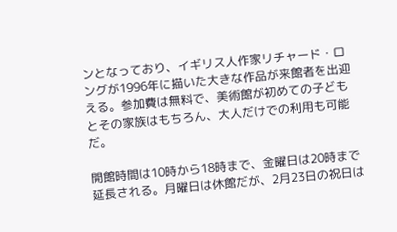ンとなっており、イギリス人作家リチャード・ロングが1996年に描いた大きな作品が来館者を出迎える。参加費は無料で、美術館が初めての子どもとその家族はもちろん、大人だけでの利用も可能だ。

開館時間は10時から18時まで、金曜日は20時まで延長される。月曜日は休館だが、2月23日の祝日は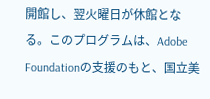開館し、翌火曜日が休館となる。このプログラムは、Adobe Foundationの支援のもと、国立美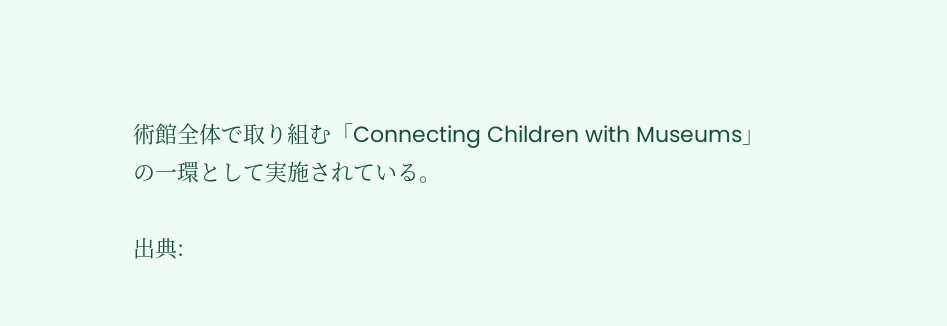術館全体で取り組む「Connecting Children with Museums」の一環として実施されている。

出典: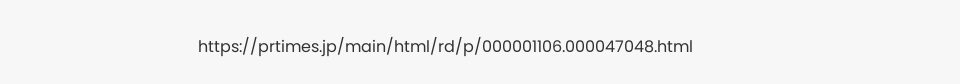https://prtimes.jp/main/html/rd/p/000001106.000047048.html